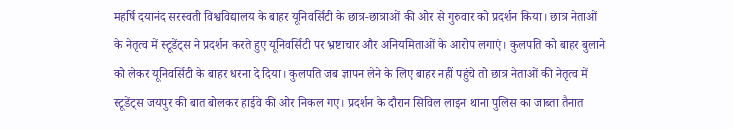महर्षि दयानंद सरस्वती विश्वविद्यालय के बाहर यूनिवर्सिटी के छात्र-छात्राओं की ओर से गुरुवार को प्रदर्शन किया। छात्र नेताओं के नेतृत्व में स्टूडेंट्स ने प्रदर्शन करते हुए यूनिवर्सिटी पर भ्रष्टाचार और अनियमिताओं के आरोप लगाएं। कुलपति को बाहर बुलाने को लेकर यूनिवर्सिटी के बाहर धरना दे दिया। कुलपति जब ज्ञापन लेने के लिए बाहर नहीं पहुंचे तो छात्र नेताओं की नेतृत्व में स्टूडेंट्स जयपुर की बात बोलकर हाईवे की ओर निकल गए। प्रदर्शन के दौरान सिविल लाइन थाना पुलिस का जाब्ता तैनात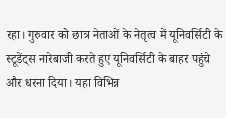रहा। गुरुवार को छात्र नेताओं के नेतृत्व में यूनिवर्सिटी के स्टूडेंट्स नारेबाजी करते हुए यूनिवर्सिटी के बाहर पहुंचे और धरना दिया। यहा विभिन्न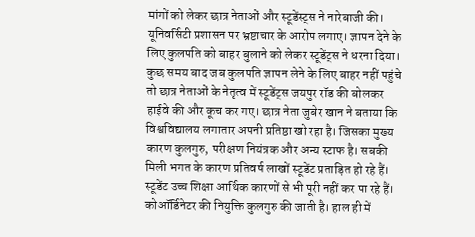मांगों को लेकर छात्र नेताओं और स्टूडेंस्ट्स ने नारेबाजी की। यूनिवर्सिटी प्रशासन पर भ्रष्टाचार के आरोप लगाए। ज्ञापन देने के लिए कुलपति को बाहर बुलाने को लेकर स्टूडेंट्स ने धरना दिया। कुछ समय बाद जब कुलपति ज्ञापन लेने के लिए बाहर नहीं पहुंचे तो छात्र नेताओं के नेतृत्व में स्टूडेंट्स जयपुर रॉड की बोलकर हाईवे की और कूच कर गए। छात्र नेता जुबेर खान ने बताया कि विश्वविद्यालय लगातार अपनी प्रतिष्ठा खो रहा है। जिसका मुख्य कारण कुलगुरु, परीक्षण नियंत्रक और अन्य स्टाफ है। सबकी मिली भगत के कारण प्रतिवर्ष लाखों स्टूडेंट प्रताड़ित हो रहे हैं। स्टूडेंट उच्च शिक्षा आर्थिक कारणों से भी पूरी नहीं कर पा रहे हैं। कोऑर्डिनेटर की नियुक्ति कुलगुरु की जाती है। हाल ही में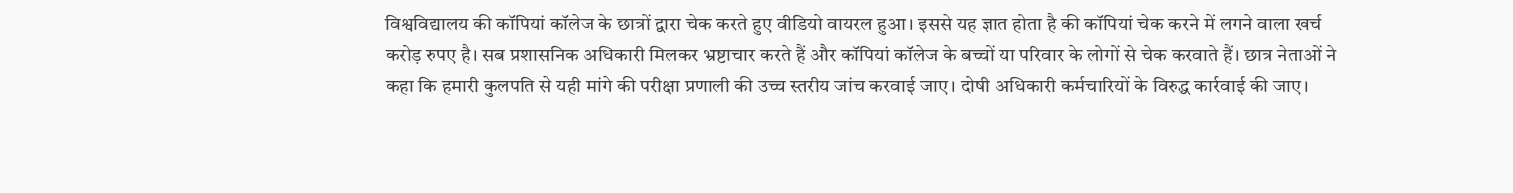विश्वविद्यालय की कॉपियां कॉलेज के छात्रों द्वारा चेक करते हुए वीडियो वायरल हुआ। इससे यह ज्ञात होता है की कॉपियां चेक करने में लगने वाला खर्च करोड़ रुपए है। सब प्रशासनिक अधिकारी मिलकर भ्रष्टाचार करते हैं और कॉपियां कॉलेज के बच्चों या परिवार के लोगों से चेक करवाते हैं। छात्र नेताओं ने कहा कि हमारी कुलपति से यही मांगे की परीक्षा प्रणाली की उच्च स्तरीय जांच करवाई जाए। दोषी अधिकारी कर्मचारियों के विरुद्ध कार्रवाई की जाए।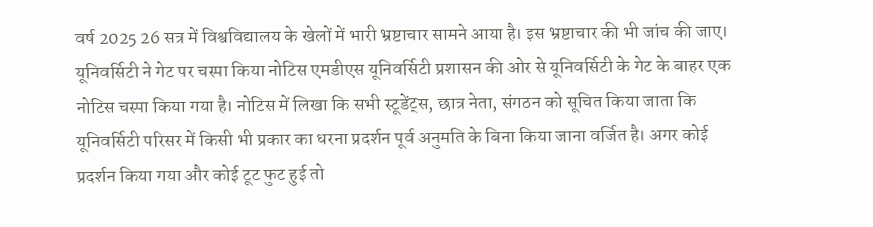वर्ष 2025 26 सत्र में विश्वविद्यालय के खेलों में भारी भ्रष्टाचार सामने आया है। इस भ्रष्टाचार की भी जांच की जाए। यूनिवर्सिटी ने गेट पर चस्पा किया नोटिस एमडीएस यूनिवर्सिटी प्रशासन की ओर से यूनिवर्सिटी के गेट के बाहर एक नोटिस चस्पा किया गया है। नोटिस में लिखा कि सभी स्टूडेंट्स, छात्र नेता, संगठन को सूचित किया जाता कि यूनिवर्सिटी परिसर में किसी भी प्रकार का धरना प्रदर्शन पूर्व अनुमति के बिना किया जाना वर्जित है। अगर कोई प्रदर्शन किया गया और कोई टूट फुट हुई तो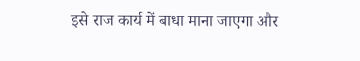इसे राज कार्य में बाधा माना जाएगा और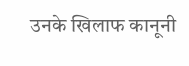उनके खिलाफ कानूनी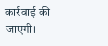कार्रवाई की जाएगी।